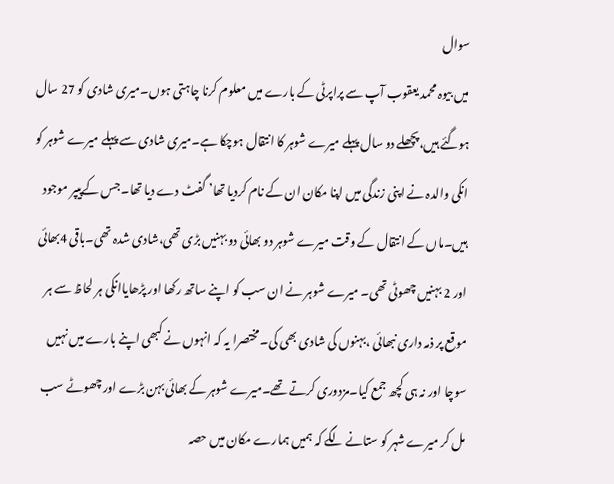سوال
میں بیوہ محمد یعقوب آپ سے پراپرٹی کے بارے میں معلوم کرنا چاہتی ہوں۔میری شادی کو 27 سال ہوگئے ہیں،پچھلے دو سال پہلے میرے شوہر کا انتقال ہوچکا ہے۔میری شادی سے پہلے میرے شوہر کو انکی والدہ نے اپنی زندگی میں اپنا مکان ان کے نام کردیا تھا’ گفٹ دے دیا تھا۔جس کےپیپر موجود ہیں۔ماں کے انتقال کے وقت میرے شوہر دو بھائی دو بہنیں بڑی تھی،شادی شدہ تھی۔باقی 4بھائی اور 2 بہنیں چھوٹی تھی۔ میرے شوہر نے ان سب کو اپنے ساتھ رکھا اور پڑھایاانکی ہر لحاظ سے ہر موقع پر ذمہ داری نبھائی ،بہنوں کی شادی بھی کی۔مختصرا یہ کہ انہوں نے کبھی اپنے بارے میں نہیں سوچا اور نہ ہی کچھ جمع کیا۔مزدوری کرتے تھے۔میرے شوہر کے بھائی بہن بڑے اور چھوٹے سب مل کر میرے شہر کو ستانے لگے کہ ہمیں ہمارے مکان میں حصہ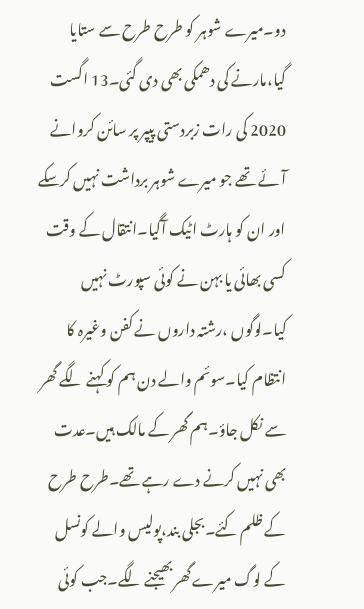دو۔میرے شوہر کو طرح طرح سے ستایا گیا،مارنے کی دھمکی بھی دی گئی۔13 اگست 2020 کی رات زبردستی پیپر پر سائن کروانے آئے تھے جو میرے شوہر برداشت نہیں کرسکے اور ان کو ہارٹ اٹیک آگیا۔انتقال کے وقت کسی بھائی یا بہن نے کوئی سپورٹ نہیں کیا۔لوگوں ،رشتہ داروں نے کفن وغیرہ کا انتظام کیا۔سوئم والے دن ہم کو کہنے لگے گھر سے نکل جاؤ۔ہم گھر کے مالک ہیں۔عدت بھی نہیں کرنے دے رہے تھے۔طرح طرح کے ظلم کئے۔بجلی بند،پولیس والے کونسل کے لوگ میرے گھر بھیجنے لگے۔جب کوئی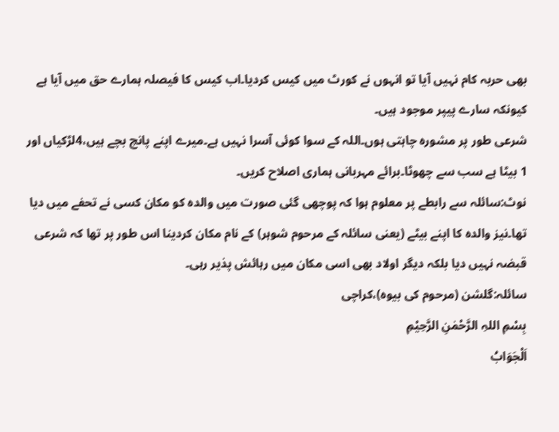بھی حربہ کام نہیں آیا تو انہوں نے کورٹ میں کیس کردیا۔اب کیس کا فیصلہ ہمارے حق میں آیا ہے کیونکہ سارے پیپر موجود ہیں۔
شرعی طور پر مشورہ چاہتی ہوں۔اللہ کے سوا کوئی آسرا نہیں ہے۔میرے اپنے پانچ بچے ہیں،4لڑکیاں اور 1 بیٹا ہے سب سے چھوٹا۔برائے مہربانی ہماری اصلاح کریں۔
نوٹ:سائلہ سے رابطے پر معلوم ہوا کہ پوچھی گئی صورت میں والدہ کو مکان کسی نے تحفے میں دیا تھا۔نیز والدہ کا اپنے بیٹے (یعنی سائلہ کے مرحوم شوہر) کے نام مکان کردینا اس طور پر تھا کہ شرعی قبضہ نہیں دیا بلکہ دیگر اولاد بھی اسی مکان میں رہائش پذیر رہی۔
سائلہ:گلشن (مرحوم کی بیوہ)،کراچی
بِسْمِ اللہِ الرَّحْمٰنِ الرَّحِيْمِ
اَلْجَوَابُ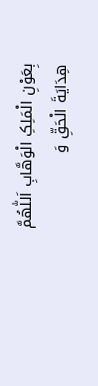بِعَوْنِ الْمَلِکِ الْوَھَّابِ اَللّٰھُمَّ ھِدَايَةَ الْحَقِّ وَ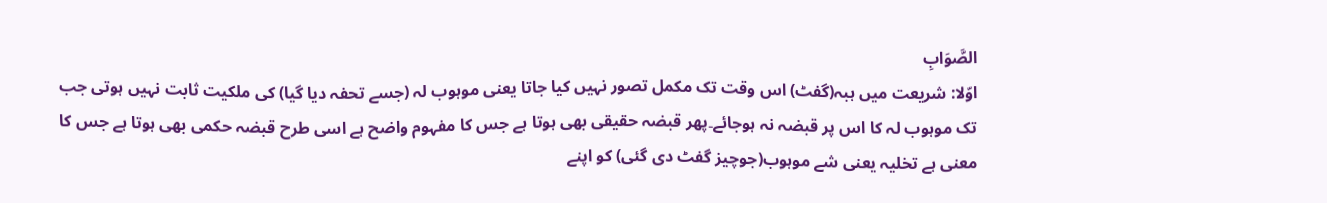الصَّوَابِ
اوّلا: شریعت میں ہبہ(گفٹ) اس وقت تک مکمل تصور نہیں کیا جاتا یعنی موہوب لہ (جسے تحفہ دیا گیا) کی ملکیت ثابت نہیں ہوتی جب تک موہوب لہ کا اس پر قبضہ نہ ہوجائے۔پھر قبضہ حقیقی بھی ہوتا ہے جس کا مفہوم واضح ہے اسی طرح قبضہ حکمی بھی ہوتا ہے جس کا معنی ہے تخلیہ یعنی شے موہوب(جوچیز گفٹ دی گئی) کو اپنے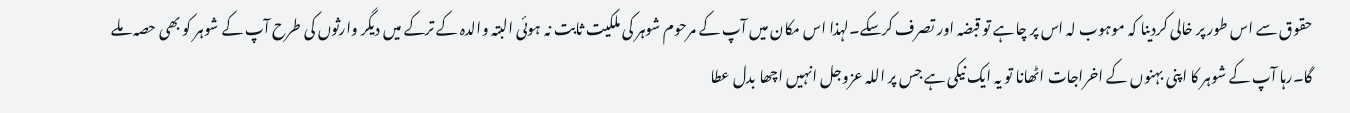حقوق سے اس طور پر خالی کردینا کہ موہوب لہ اس پر چاہے تو قبضہ اور تصرف کرسکے۔لہذا اس مکان میں آپ کے مرحوم شوہر کی ملکیت ثابت نہ ہوئی البتہ والدہ کے ترکے میں دیگر وارثوں کی طرح آپ کے شوہر کو بھی حصہ ملے گا۔رہا آپ کے شوہر کا اپنی بہنوں کے اخراجات اٹھانا تو یہ ایک نیکی ہے جس پر اللہ عزوجل انہیں اچھا بدل عطا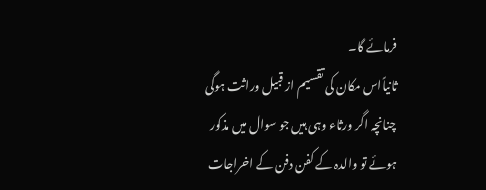فرمائے گا۔
ثانیاًاس مکان کی تقسیم از قبیل وراثت ہوگی چنانچہ اگر ورثاء وہی ہیں جو سوال میں مذکور ہوئے تو والدہ کے کفن دفن کے اخراجات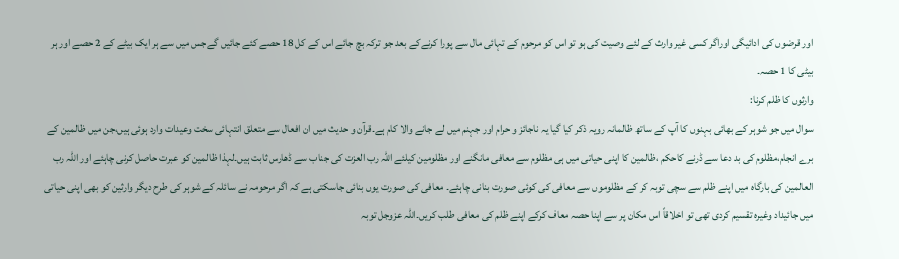اور قرضوں کی ادائیگی اوراگر کسی غیر وارث کے لئے وصیت کی ہو تو اس کو مرحوم کے تہائی مال سے پورا کرنےکے بعد جو ترکہ بچ جائے اس کے کل 18 حصے کئے جائیں گےجس میں سے ہر ایک بیٹے کے 2 حصے اور ہر بیٹی کا 1 حصہ۔
وارثوں کا ظلم کرنا:
سوال میں جو شوہر کے بھائی بہنوں کا آپ کے ساتھ ظالمانہ رویہ ذکر کیا گیا یہ ناجائز و حرام اور جہنم میں لے جانے والا کام ہے۔قرآن و حدیث میں ان افعال سے متعلق انتہائی سخت وعیدات وارد ہوئی ہیں،جن میں ظالمین کے برے انجام،مظلوم کی بد دعا سے ڈرنے کاحکم ،ظالمین کا اپنی حیاتی میں ہی مظلوم سے معافی مانگنے اور مظلومین کیلئے اللہ رب العزت کی جناب سے ڈھارس ثابت ہیں۔لہذا ظالمین کو عبرت حاصل کرنی چاہئے اور اللہ رب العالمین کی بارگاہ میں اپنے ظلم سے سچی توبہ کر کے مظلوموں سے معافی کی کوئی صورت بنانی چاہئے۔ معافی کی صورت یوں بنائی جاسکتی ہے کہ اگر مرحومہ نے سائلہ کے شوہر کی طرح دیگر وارثین کو بھی اپنی حیاتی میں جائیداد وغیرہ تقسیم کردی تھی تو اخلاقاً اس مکان پر سے اپنا حصہ معاف کرکے اپنے ظلم کی معافی طلب کریں۔اللہ عزوجل توبہ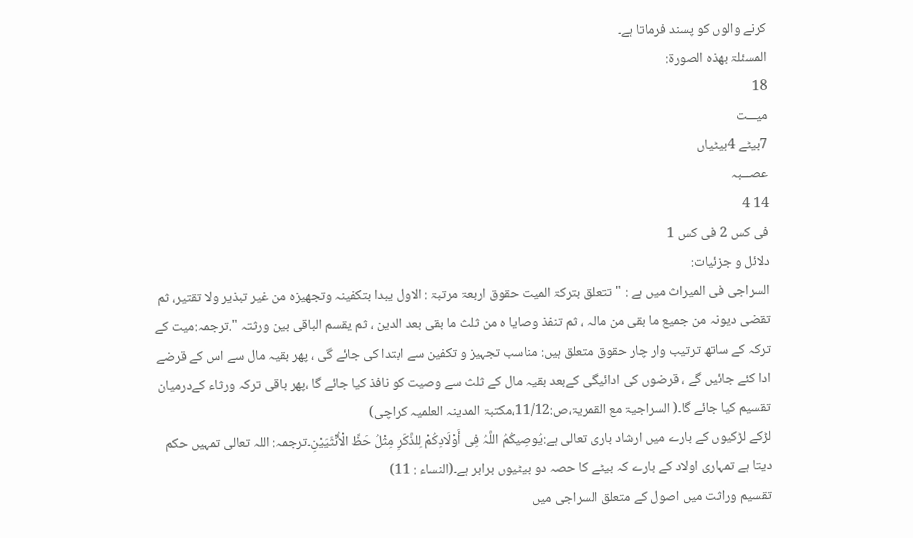کرنے والوں کو پسند فرماتا ہے۔
المسئلۃ بھذہ الصورۃ:
18
میـــت
7بیٹے 4بیٹیاں
عصـــبہ
14 4
فی کس 2 فی کس 1
دلائل و جزئیات:
السراجی فی المیراث میں ہے : "تتعلق بترکۃ المیت حقوق اربعۃ مرتبۃ : الاول یبدا بتکفینہ وتجھیزہ من غیر تبذیر ولا تقتیر، ثم تقضی دیونہ من جمیع ما بقی من مالہ ، ثم تنفذ وصایا ہ من ثلث ما بقی بعد الدین ، ثم یقسم الباقی بین ورثتہ ".ترجمہ:میت کے ترکہ کے ساتھ ترتیب وار چار حقوق متعلق ہیں: مناسب تجہیز و تکفین سے ابتدا کی جائے گی ، پھر بقیہ مال سے اس کے قرضے ادا کئے جائیں گے ، قرضوں کی ادائیگی کےبعد بقیہ مال کے ثلث سے وصیت کو نافذ کیا جائے گا ،پھر باقی ترکہ ورثاء کےدرمیان تقسیم کیا جائے گا۔( السراجیۃ مع القمریۃ،ص:11/12،مکتبۃ المدینہ العلمیہ کراچی)
لڑکے لڑکیوں کے بارے میں ارشاد باری تعالی ہے:یُوصِیکُمُ اللَّہُ فِی أَوْلَادِکُمْ لِلذَّکَرِ مِثْلُ حَظِّ الْأُنْثَیَیْنِ۔ترجمہ: اللہ تعالی تمہیں حکم دیتا ہے تمہاری اولاد کے بارے کہ بیٹے کا حصہ دو بیٹیوں برابر ہے۔(النساء : 11)
تقسیم وراثت میں اصول کے متعلق السراجی میں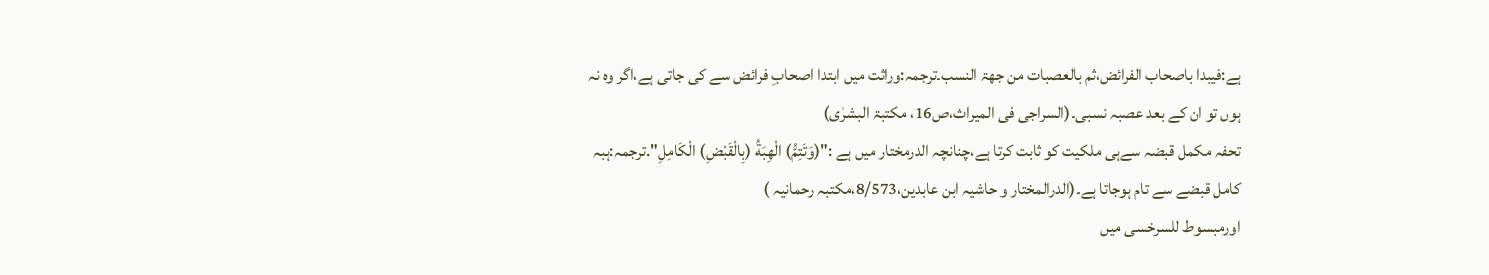ہے:فیبدا باصحاب الفرائض،ثم بالعصبات من جھۃ النسب۔ترجمہ:وراثت میں ابتدا اصحابِ فرائض سے کی جاتی ہے،اگر وہ نہ ہوں تو ان کے بعد عصبہ نسبی۔(السراجی فی المیراث،ص16، مکتبۃ البشرٰی)
تحفہ مکمل قبضہ سےہی ملکیت کو ثابت کرتا ہے،چنانچہ الدرمختار میں ہے :"(وَتَتِمُّ) الْهِبَةُ (بِالْقَبْضِ) الْكَامِلِ".ترجمہ:ہبہ کامل قبضے سے تام ہوجاتا ہے۔(الدرالمختار و حاشیہ ابن عابدین،8/573،مکتبہ رحمانیہ )
اورمبسوط للسرخسی میں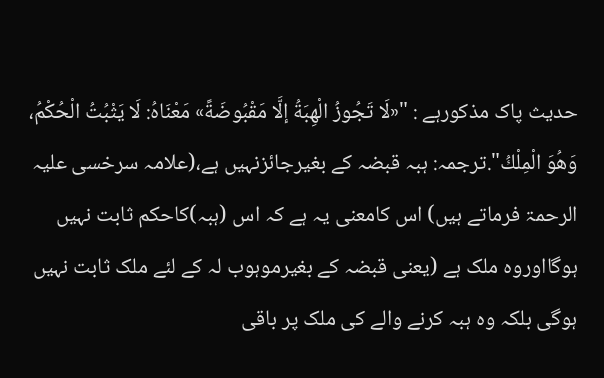حدیث پاک مذکورہے : "«لَا تَجُوزُ الْهِبَةُ إلَّا مَقْبُوضَةً» مَعْنَاهُ: لَا يَثْبُتُ الْحُكْمُ، وَهُوَ الْمِلْكُ".ترجمہ: ہبہ قبضہ کے بغیرجائزنہیں ہے،(علامہ سرخسی علیہ الرحمۃ فرماتے ہیں) اس کامعنی یہ ہے کہ اس (ہبہ)کاحکم ثابت نہیں ہوگااوروہ ملک ہے (یعنی قبضہ کے بغیرموہوب لہ کے لئے ملک ثابت نہیں ہوگی بلکہ وہ ہبہ کرنے والے کی ملک پر باقی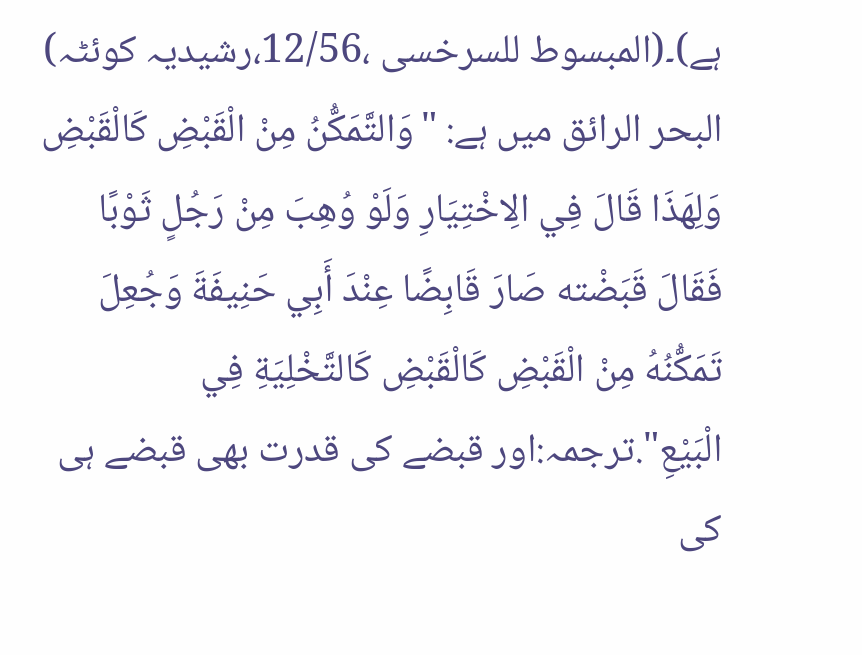ہے)۔(المبسوط للسرخسی ،12/56،رشیدیہ کوئٹہ)
البحر الرائق میں ہے: "وَالتَّمَكُّنُ مِنْ الْقَبْضِ كَالْقَبْضِ وَلِهَذَا قَالَ فِي الِاخْتِيَارِ وَلَوْ وُهِبَ مِنْ رَجُلٍ ثَوْبًا فَقَالَ قَبَضْته صَارَ قَابِضًا عِنْدَ أَبِي حَنِيفَةَ وَجُعِلَ تَمَكُّنُهُ مِنْ الْقَبْضِ كَالْقَبْضِ كَالتَّخْلِيَةِ فِي الْبَيْعِ".ترجمہ:اور قبضے کی قدرت بھی قبضے ہی کی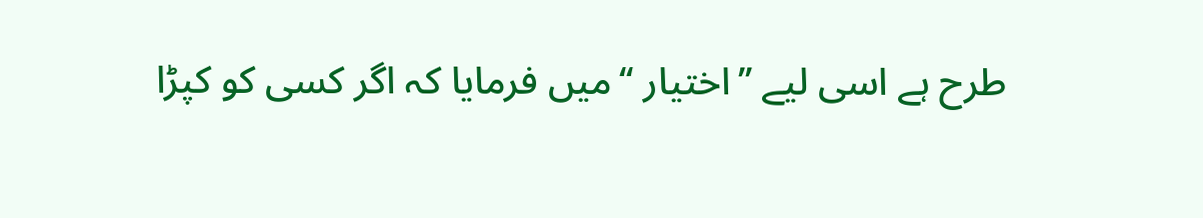طرح ہے اسی لیے ’’اختیار ‘‘میں فرمایا کہ اگر کسی کو کپڑا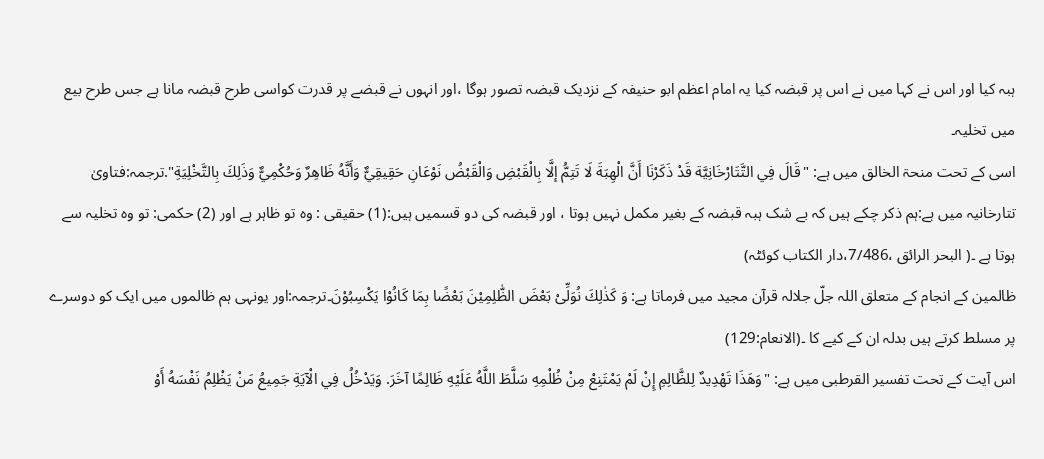ہبہ کیا اور اس نے کہا میں نے اس پر قبضہ کیا یہ امام اعظم ابو حنیفہ کے نزدیک قبضہ تصور ہوگا ،اور انہوں نے قبضے پر قدرت کواسی طرح قبضہ مانا ہے جس طرح بیع میں تخلیہ۔
اسی کے تحت منحۃ الخالق میں ہے: "قَالَ فِي التَّتَارْخَانِيَّة قَدْ ذَكَرْنَا أَنَّ الْهِبَةَ لَا تَتِمُّ إلَّا بِالْقَبْضِ وَالْقَبْضُ نَوْعَانِ حَقِيقِيٌّ وَأَنَّهُ ظَاهِرٌ وَحُكْمِيٌّ وَذَلِكَ بِالتَّخْلِيَةِ".ترجمہ:فتاویٰ تتارخانیہ میں ہے:ہم ذکر چکے ہیں کہ بے شک ہبہ قبضہ کے بغیر مکمل نہیں ہوتا ، اور قبضہ کی دو قسمیں ہیں:(1) حقیقی : وہ تو ظاہر ہے اور (2) حکمی: تو وہ تخلیہ سے ہوتا ہے ۔( البحر الرائق ،7/486،دار الکتاب کوئٹہ)
ظالمین کے انجام کے متعلق اللہ جلّ جلالہ قرآن مجید میں فرماتا ہے: وَ كَذٰلِكَ نُوَلِّیْ بَعْضَ الظّٰلِمِیْنَ بَعْضًا بِمَا كَانُوْا یَكْسِبُوْنَ۔ترجمہ:اور یونہی ہم ظالموں میں ایک کو دوسرے پر مسلط کرتے ہیں بدلہ ان کے کیے کا ۔(الانعام:129)
اس آیت کے تحت تفسیر القرطبی میں ہے: "وَهَذَا تَهْدِيدٌ لِلظَّالِمِ إِنْ لَمْ يَمْتَنِعْ مِنْ ظُلْمِهِ سَلَّطَ اللَّهُ عَلَيْهِ ظَالِمًا آخَرَ. وَيَدْخُلُ فِي الْآيَةِ جَمِيعُ مَنْ يَظْلِمُ نَفْسَهُ أَوْ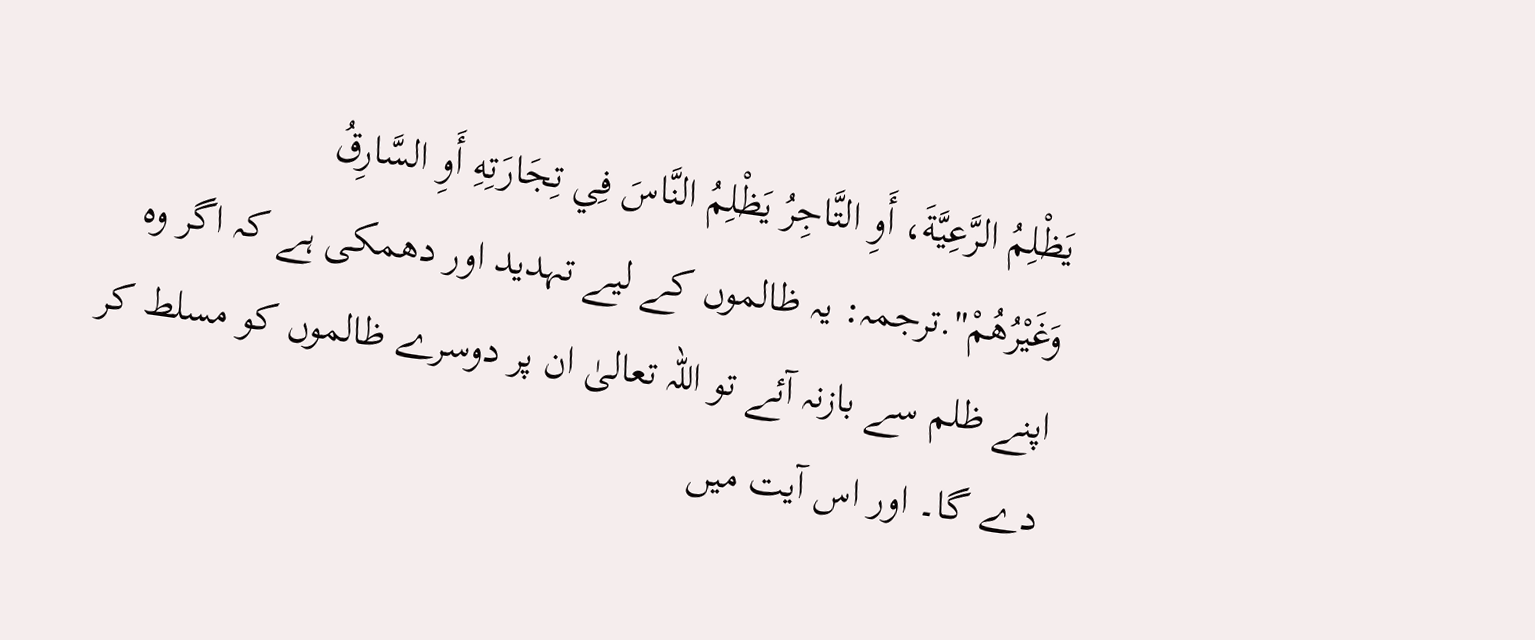يَظْلِمُ الرَّعِيَّةَ، أَوِ التَّاجِرُ يَظْلِمُ النَّاسَ فِي تِجَارَتِهِ أَوِ السَّارِقُ وَغَيْرُهُمْ".ترجمہ: یہ ظالموں کے لیے تہدید اور دھمکی ہے کہ اگر وہ اپنے ظلم سے بازنہ آئے تو اللہ تعالیٰ ان پر دوسرے ظالموں کو مسلط کر دے گا۔ اور اس آیت میں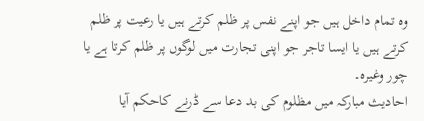وہ تمام داخل ہیں جو اپنے نفس پر ظلم کرتے ہیں یا رعیت پر ظلم کرتے ہیں یا ایسا تاجر جو اپنی تجارت میں لوگوں پر ظلم کرتا ہے یا چور وغیرہ۔
احادیث مبارکہ میں مظلوم کی بد دعا سے ڈرنے کاحکم آیا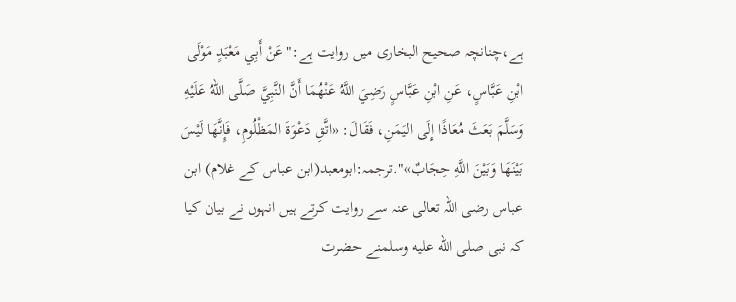ہے،چنانچہ صحیح البخاری میں روایت ہے:"عَنْ أَبِي مَعْبَدٍ مَوْلَى ابْنِ عَبَّاسٍ، عَنِ ابْنِ عَبَّاسٍ رَضِيَ اللَّهُ عَنْهُمَا أَنَّ النَّبِيَّ صَلَّى اللهُ عَلَيْهِ وَسَلَّمَ بَعَثَ مُعَاذًا إِلَى اليَمَنِ، فَقَالَ: «اتَّقِ دَعْوَةَ المَظْلُومِ، فَإِنَّهَا لَيْسَ بَيْنَهَا وَبَيْنَ اللَّهِ حِجَابٌ»".ترجمہ:ابومعبد(ابن عباس کے غلام) ابن عباس رضی اللہ تعالی عنہ سے روایت کرتے ہیں انہوں نے بیان کیا کہ نبی صلى الله عليه وسلمنے حضرت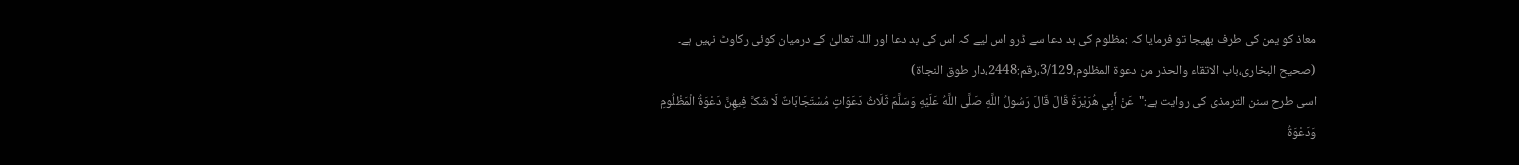معاذ کو یمن کی طرف بھیجا تو فرمایا کہ :مظلوم کی بد دعا سے ڈرو اس لیے کہ اس کی بد دعا اور اللہ تعالیٰ کے درمیان کوئی رکاوٹ نہیں ہے۔ (صحیح البخاری،باب الاتقاء والحذر من دعوۃ المظلوم،3/129،رقم:2448،دار طوق النجاۃ)
اسی طرح سنن الترمذی کی روایت ہے:"عَنْ أَبِي هُرَيْرَةَ قَالَ قَالَ رَسُولُ اللَّهِ صَلَّی اللَّهُ عَلَيْهِ وَسَلَّمَ ثَلَاثُ دَعَوَاتٍ مُسْتَجَابَاتٌ لَا شَکَّ فِيهِنَّ دَعْوَةُ الْمَظْلُومِ وَدَعْوَةُ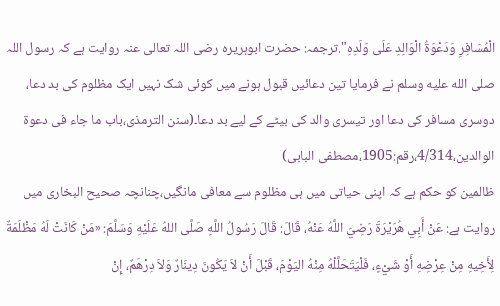الْمُسَافِرِ وَدَعْوَةُ الْوَالِدِ عَلَی وَلَدِهِ".ترجمہ: حضرت ابوہریرہ رضی اللہ تعالی عنہ روایت ہے کہ رسول اللہ صلى الله عليه وسلم نے فرمایا تین دعائیں قبول ہونے میں کوئی شک نہیں ایک مظلوم کی بد دعا، دوسری مسافر کی دعا اور تیسری والد کی بیٹے کے لیے بد دعا۔(سنن الترمذی،باب ما جاء فی دعوۃ الوالدین،4/314،رقم:1905،مصطفی البابی)
ظالمین کو حکم ہے کہ اپنی حیاتی میں ہی مظلوم سے معافی مانگیں،چنانچہ صحیح البخاری میں روایت ہے: عَنْ أَبِي هُرَيْرَةَ رَضِيَ اللَّهُ عَنْهُ، قَالَ: قَالَ رَسُولُ اللَّهِ صَلَّى اللهُ عَلَيْهِ وَسَلَّمَ: «مَنْ كَانَتْ لَهُ مَظْلَمَةٌ لِأَخِيهِ مِنْ عِرْضِهِ أَوْ شَيْءٍ، فَلْيَتَحَلَّلْهُ مِنْهُ اليَوْمَ، قَبْلَ أَنْ لاَ يَكُونَ دِينَارٌ وَلاَ دِرْهَمٌ، إِنْ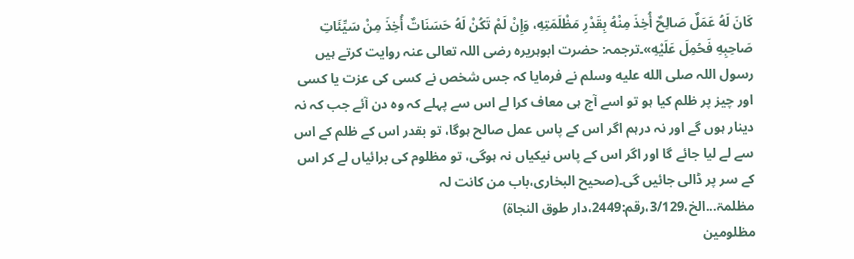كَانَ لَهُ عَمَلٌ صَالِحٌ أُخِذَ مِنْهُ بِقَدْرِ مَظْلَمَتِهِ، وَإِنْ لَمْ تَكُنْ لَهُ حَسَنَاتٌ أُخِذَ مِنْ سَيِّئَاتِ صَاحِبِهِ فَحُمِلَ عَلَيْهِ»۔ترجمہ: حضرت ابوہریرہ رضی اللہ تعالی عنہ روایت کرتے ہیں رسول اللہ صلى الله عليه وسلم نے فرمایا کہ جس شخص نے کسی کی عزت یا کسی اور چیز پر ظلم کیا ہو تو اسے آج ہی معاف کرا لے اس سے پہلے کہ وہ دن آئے جب کہ نہ دینار ہوں گے اور نہ درہم اگر اس کے پاس عمل صالح ہوگا، تو بقدر اس کے ظلم کے اس سے لے لیا جائے گا اور اگر اس کے پاس نیکیاں نہ ہوگی، تو مظلوم کی برائیاں لے کر اس کے سر پر ڈالی جائیں گی۔(صحیح البخاری،باب من کانت لہ مظلمۃ...الخ،3/129،رقم:2449،دار طوق النجاۃ)
مظلومین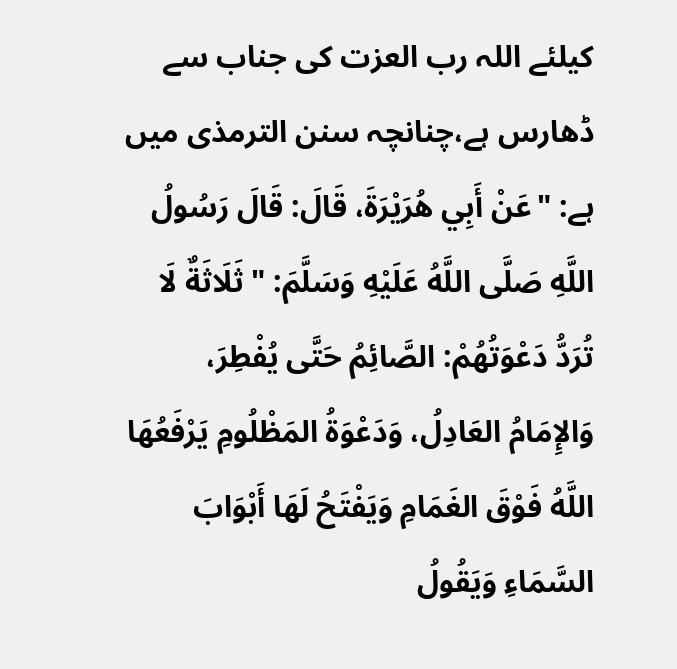کیلئے اللہ رب العزت کی جناب سے ڈھارس ہے،چنانچہ سنن الترمذی میں ہے: "عَنْ أَبِي هُرَيْرَةَ، قَالَ: قَالَ رَسُولُ اللَّهِ صَلَّى اللَّهُ عَلَيْهِ وَسَلَّمَ: " ثَلَاثَةٌ لَا تُرَدُّ دَعْوَتُهُمْ: الصَّائِمُ حَتَّى يُفْطِرَ، وَالإِمَامُ العَادِلُ، وَدَعْوَةُ المَظْلُومِ يَرْفَعُهَا اللَّهُ فَوْقَ الغَمَامِ وَيَفْتَحُ لَهَا أَبْوَابَ السَّمَاءِ وَيَقُولُ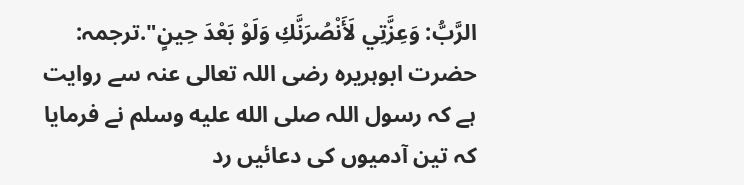الرَّبُّ: وَعِزَّتِي لَأَنْصُرَنَّكِ وَلَوْ بَعْدَ حِينٍ".ترجمہ: حضرت ابوہریرہ رضی اللہ تعالی عنہ سے روایت ہے کہ رسول اللہ صلى الله عليه وسلم نے فرمایا کہ تین آدمیوں کی دعائیں رد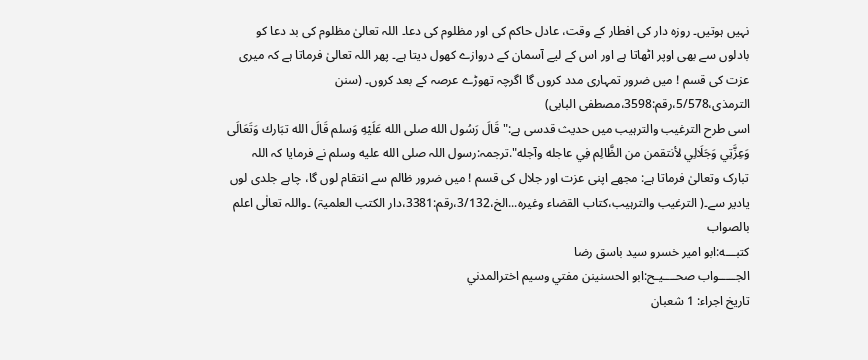نہیں ہوتیں۔ روزہ دار کی افطار کے وقت، عادل حاکم کی اور مظلوم کی دعا۔ اللہ تعالیٰ مظلوم کی بد دعا کو بادلوں سے بھی اوپر اٹھاتا ہے اور اس کے لیے آسمان کے دروازے کھول دیتا ہے۔ پھر اللہ تعالیٰ فرماتا ہے کہ میری عزت کی قسم ! میں ضرور تمہاری مدد کروں گا اگرچہ تھوڑے عرصہ کے بعد کروں۔ (سنن الترمذی،5/578،رقم:3598،مصطفی البابی)
اسی طرح الترغیب والترہیب میں حدیث قدسی ہے:"قَالَ رَسُول الله صلى الله عَلَيْهِ وَسلم قَالَ الله تبَارك وَتَعَالَى وَعِزَّتِي وَجَلَالِي لأنتقمن من الظَّالِم فِي عاجله وآجله".ترجمہ:رسول اللہ صلى الله عليه وسلم نے فرمایا کہ اللہ تبارک وتعالیٰ فرماتا ہے: مجھے اپنی عزت اور جلال کی قسم ! میں ضرور ظالم سے انتقام لوں گا، چاہے جلدی لوں یادیر سے۔( الترغیب والترہیب،کتاب القضاء وغیرہ...الخ،3/132،رقم:3381،دار الکتب العلمیۃ) ۔واللہ تعالٰی اعلم بالصواب
کتبـــه:ابو امير خسرو سيد باسق رضا
الجـــــواب صحــــيـح:ابو الحسنينن مفتي وسيم اخترالمدني
تاريخ اجراء: 1 شعبان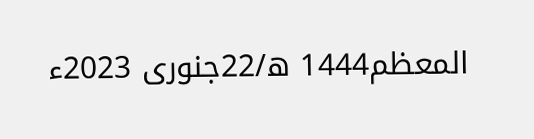المعظم1444 ھ/22جنوری 2023ء